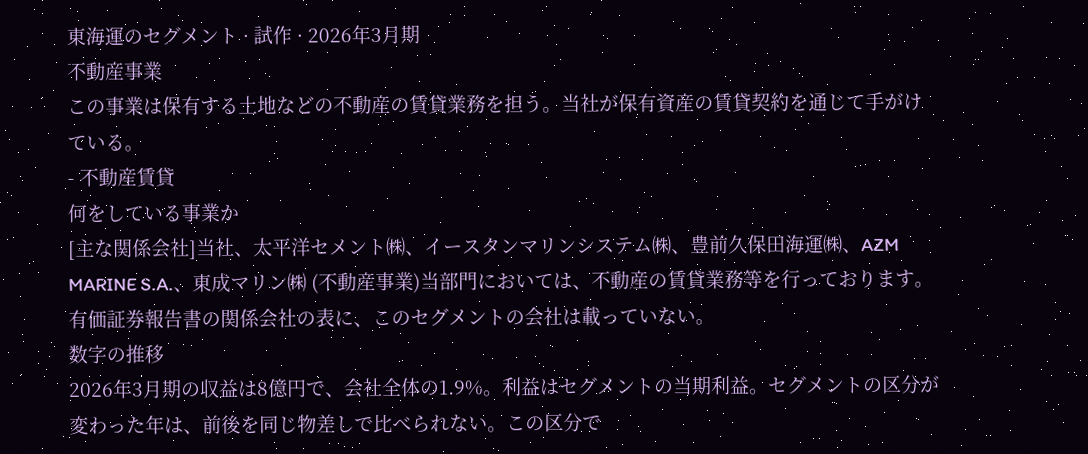東海運のセグメント · 試作 · 2026年3月期
不動産事業
この事業は保有する土地などの不動産の賃貸業務を担う。当社が保有資産の賃貸契約を通じて手がけている。
- 不動産賃貸
何をしている事業か
[主な関係会社]当社、太平洋セメント㈱、イースタンマリンシステム㈱、豊前久保田海運㈱、AZM MARINE S.A.、東成マリン㈱ (不動産事業)当部門においては、不動産の賃貸業務等を行っております。
有価証券報告書の関係会社の表に、このセグメントの会社は載っていない。
数字の推移
2026年3月期の収益は8億円で、会社全体の1.9%。利益はセグメントの当期利益。セグメントの区分が変わった年は、前後を同じ物差しで比べられない。この区分で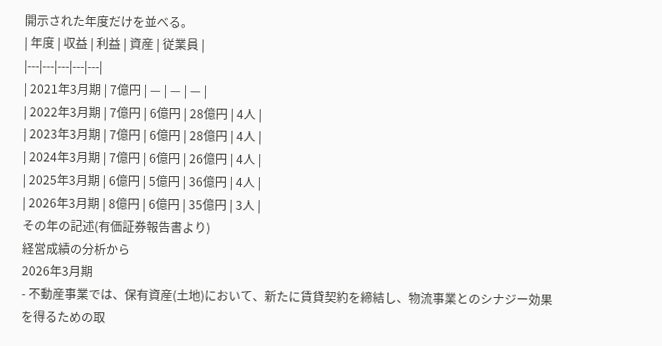開示された年度だけを並べる。
| 年度 | 収益 | 利益 | 資産 | 従業員 |
|---|---|---|---|---|
| 2021年3月期 | 7億円 | — | — | — |
| 2022年3月期 | 7億円 | 6億円 | 28億円 | 4人 |
| 2023年3月期 | 7億円 | 6億円 | 28億円 | 4人 |
| 2024年3月期 | 7億円 | 6億円 | 26億円 | 4人 |
| 2025年3月期 | 6億円 | 5億円 | 36億円 | 4人 |
| 2026年3月期 | 8億円 | 6億円 | 35億円 | 3人 |
その年の記述(有価証券報告書より)
経営成績の分析から
2026年3月期
- 不動産事業では、保有資産(土地)において、新たに賃貸契約を締結し、物流事業とのシナジー効果を得るための取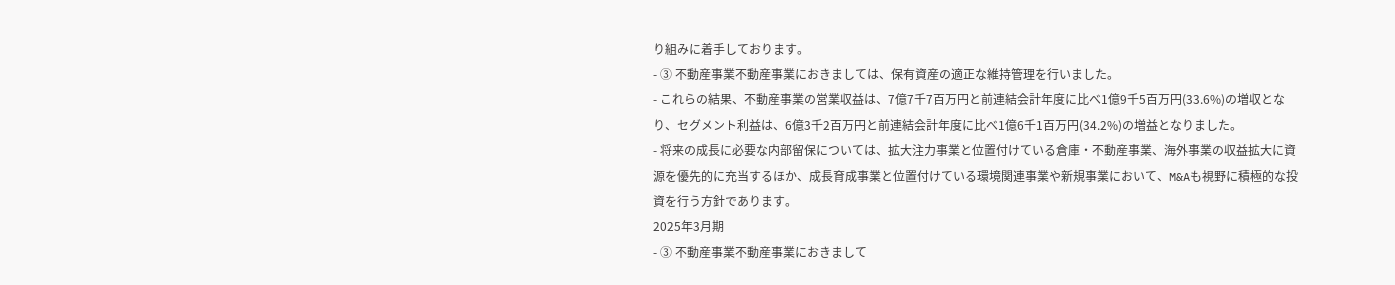り組みに着手しております。
- ③ 不動産事業不動産事業におきましては、保有資産の適正な維持管理を行いました。
- これらの結果、不動産事業の営業収益は、7億7千7百万円と前連結会計年度に比べ1億9千5百万円(33.6%)の増収となり、セグメント利益は、6億3千2百万円と前連結会計年度に比べ1億6千1百万円(34.2%)の増益となりました。
- 将来の成長に必要な内部留保については、拡大注力事業と位置付けている倉庫・不動産事業、海外事業の収益拡大に資源を優先的に充当するほか、成長育成事業と位置付けている環境関連事業や新規事業において、M&Aも視野に積極的な投資を行う方針であります。
2025年3月期
- ③ 不動産事業不動産事業におきまして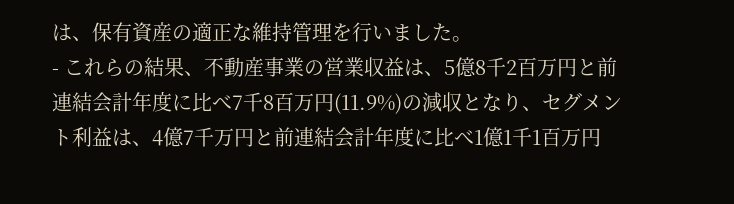は、保有資産の適正な維持管理を行いました。
- これらの結果、不動産事業の営業収益は、5億8千2百万円と前連結会計年度に比べ7千8百万円(11.9%)の減収となり、セグメント利益は、4億7千万円と前連結会計年度に比べ1億1千1百万円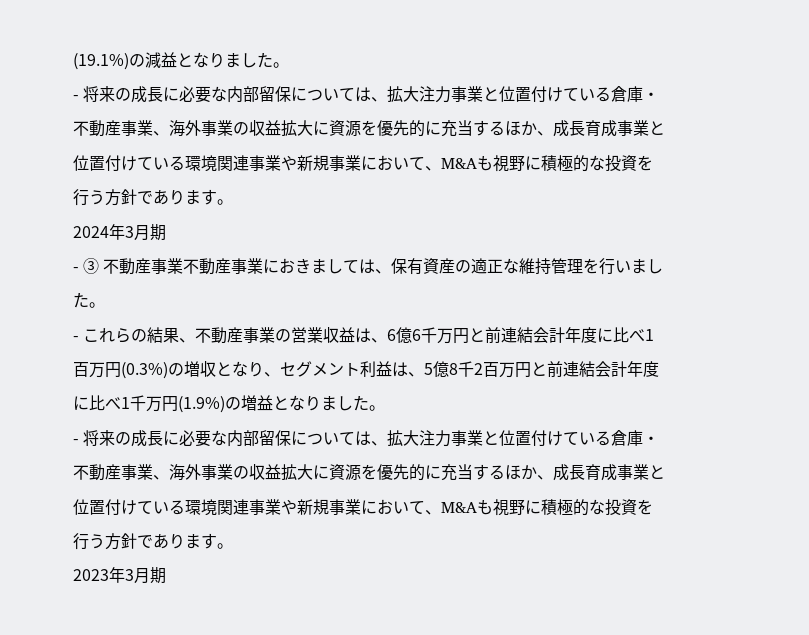(19.1%)の減益となりました。
- 将来の成長に必要な内部留保については、拡大注力事業と位置付けている倉庫・不動産事業、海外事業の収益拡大に資源を優先的に充当するほか、成長育成事業と位置付けている環境関連事業や新規事業において、M&Aも視野に積極的な投資を行う方針であります。
2024年3月期
- ③ 不動産事業不動産事業におきましては、保有資産の適正な維持管理を行いました。
- これらの結果、不動産事業の営業収益は、6億6千万円と前連結会計年度に比べ1百万円(0.3%)の増収となり、セグメント利益は、5億8千2百万円と前連結会計年度に比べ1千万円(1.9%)の増益となりました。
- 将来の成長に必要な内部留保については、拡大注力事業と位置付けている倉庫・不動産事業、海外事業の収益拡大に資源を優先的に充当するほか、成長育成事業と位置付けている環境関連事業や新規事業において、M&Aも視野に積極的な投資を行う方針であります。
2023年3月期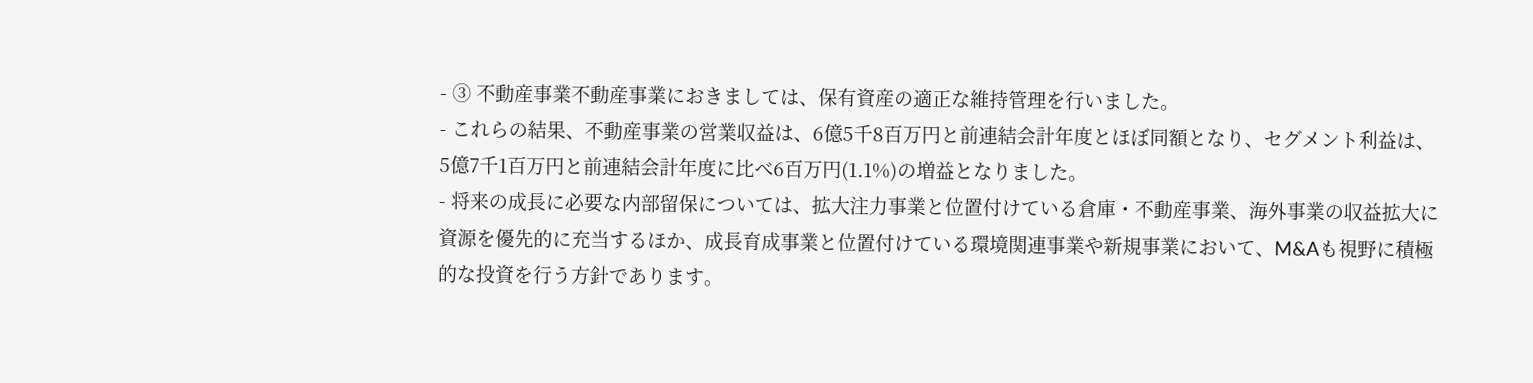- ③ 不動産事業不動産事業におきましては、保有資産の適正な維持管理を行いました。
- これらの結果、不動産事業の営業収益は、6億5千8百万円と前連結会計年度とほぼ同額となり、セグメント利益は、5億7千1百万円と前連結会計年度に比べ6百万円(1.1%)の増益となりました。
- 将来の成長に必要な内部留保については、拡大注力事業と位置付けている倉庫・不動産事業、海外事業の収益拡大に資源を優先的に充当するほか、成長育成事業と位置付けている環境関連事業や新規事業において、M&Aも視野に積極的な投資を行う方針であります。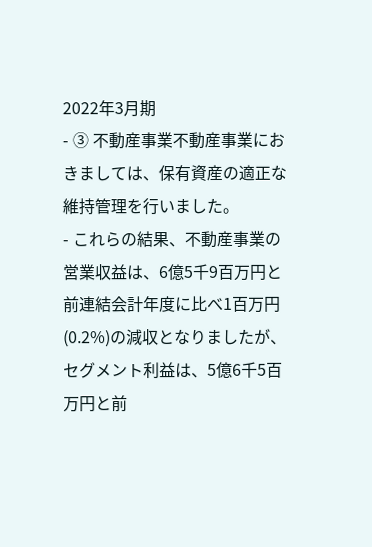2022年3月期
- ③ 不動産事業不動産事業におきましては、保有資産の適正な維持管理を行いました。
- これらの結果、不動産事業の営業収益は、6億5千9百万円と前連結会計年度に比べ1百万円(0.2%)の減収となりましたが、セグメント利益は、5億6千5百万円と前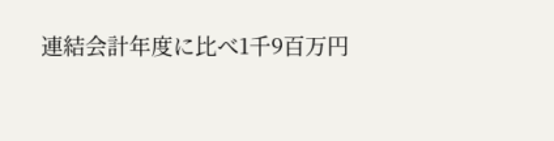連結会計年度に比べ1千9百万円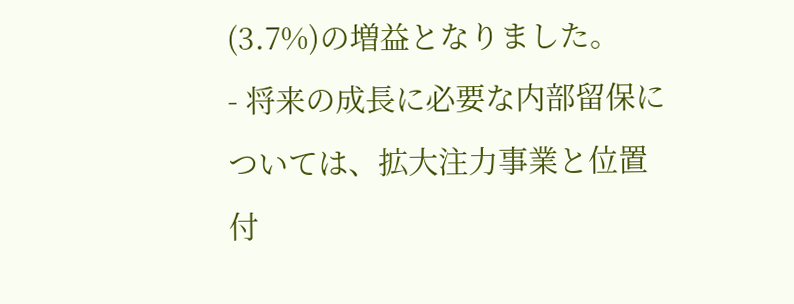(3.7%)の増益となりました。
- 将来の成長に必要な内部留保については、拡大注力事業と位置付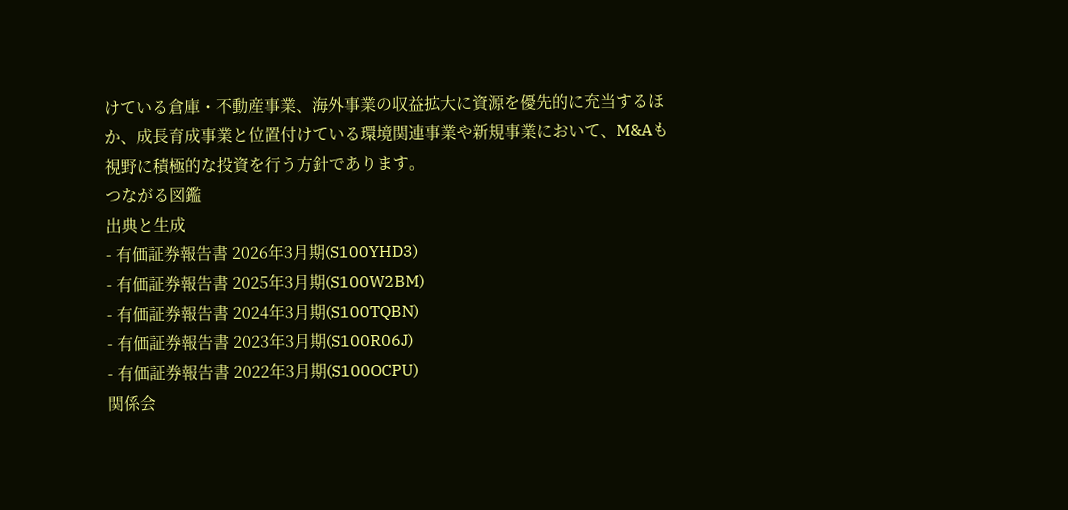けている倉庫・不動産事業、海外事業の収益拡大に資源を優先的に充当するほか、成長育成事業と位置付けている環境関連事業や新規事業において、M&Aも視野に積極的な投資を行う方針であります。
つながる図鑑
出典と生成
- 有価証券報告書 2026年3月期(S100YHD3)
- 有価証券報告書 2025年3月期(S100W2BM)
- 有価証券報告書 2024年3月期(S100TQBN)
- 有価証券報告書 2023年3月期(S100R06J)
- 有価証券報告書 2022年3月期(S100OCPU)
関係会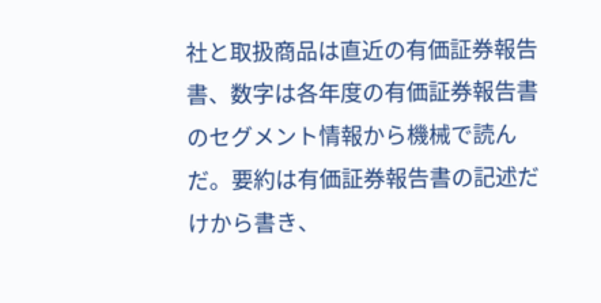社と取扱商品は直近の有価証券報告書、数字は各年度の有価証券報告書のセグメント情報から機械で読んだ。要約は有価証券報告書の記述だけから書き、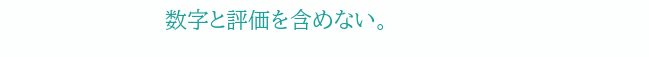数字と評価を含めない。